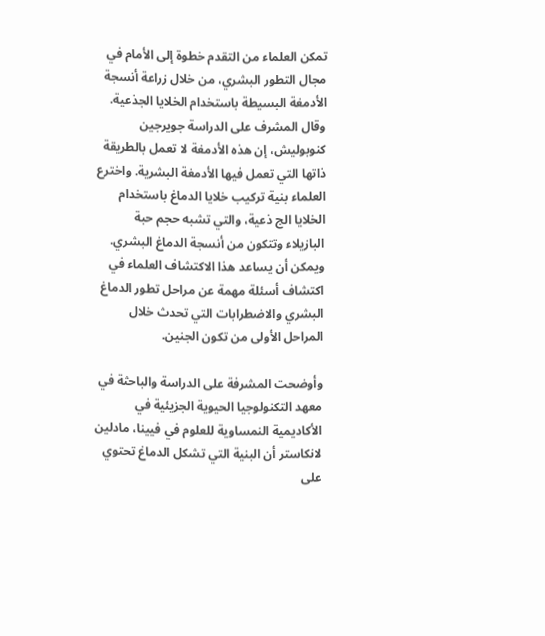تمكن العلماء من التقدم خطوة إلى الأمام في مجال التطور البشري، من خلال زراعة أنسجة الأدمغة البسيطة باستخدام الخلايا الجذعية. وقال المشرف على الدراسة جويرجين كنوبوليش، إن هذه الأدمغة لا تعمل بالطريقة ذاتها التي تعمل فيها الأدمغة البشرية. واخترع العلماء بنية تركيب خلايا الدماغ باستخدام الخلايا الج ذعية، والتي تشبه حجم حبة البازيلاء وتتكون من أنسجة الدماغ البشري. ويمكن أن يساعد هذا الاكتشاف العلماء في اكتشاف أسئلة مهمة عن مراحل تطور الدماغ البشري والاضطرابات التي تحدث خلال المراحل الأولى من تكون الجنين.

وأوضحت المشرفة على الدراسة والباحثة في معهد التكنولوجيا الحيوية الجزيئية في الأكاديمية النمساوية للعلوم في فيينا، مادلين لانكاستر أن البنية التي تشكل الدماغ تحتوي على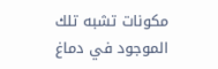مكونات تشبه تلك الموجود في دماغ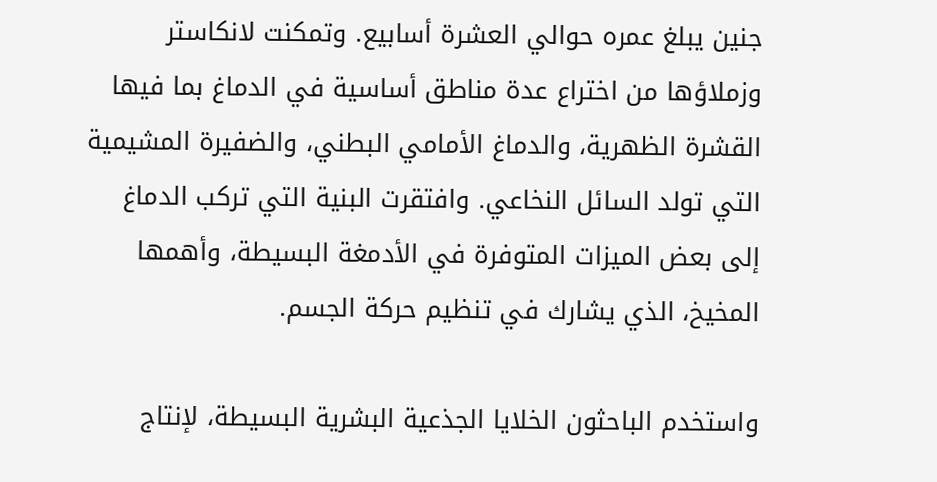جنين يبلغ عمره حوالي العشرة أسابيع. وتمكنت لانكاستر وزملاؤها من اختراع عدة مناطق أساسية في الدماغ بما فيها القشرة الظهرية، والدماغ الأمامي البطني، والضفيرة المشيمية التي تولد السائل النخاعي. وافتقرت البنية التي تركب الدماغ إلى بعض الميزات المتوفرة في الأدمغة البسيطة، وأهمها المخيخ، الذي يشارك في تنظيم حركة الجسم.

واستخدم الباحثون الخلايا الجذعية البشرية البسيطة، لإنتاج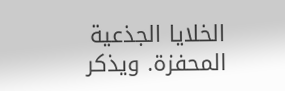الخلايا الجذعية المحفزة. ويذكر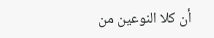أن كلا النوعين من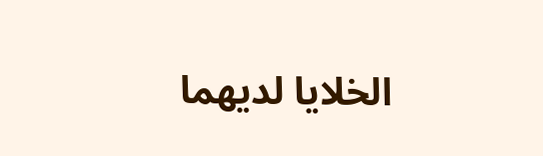الخلايا لديهما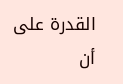القدرة على أن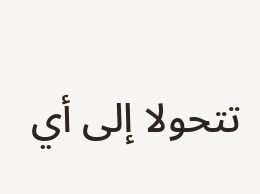تتحولا إلى أي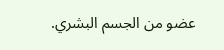عضو من الجسم البشري.